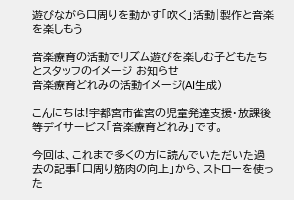遊びながら口周りを動かす「吹く」活動|製作と音楽を楽しもう

音楽療育の活動でリズム遊びを楽しむ子どもたちとスタッフのイメージ お知らせ
音楽療育どれみの活動イメージ(AI生成)

こんにちは!宇都宮市雀宮の児童発達支援・放課後等デイサービス「音楽療育どれみ」です。

今回は、これまで多くの方に読んでいただいた過去の記事「口周り筋肉の向上」から、ストローを使った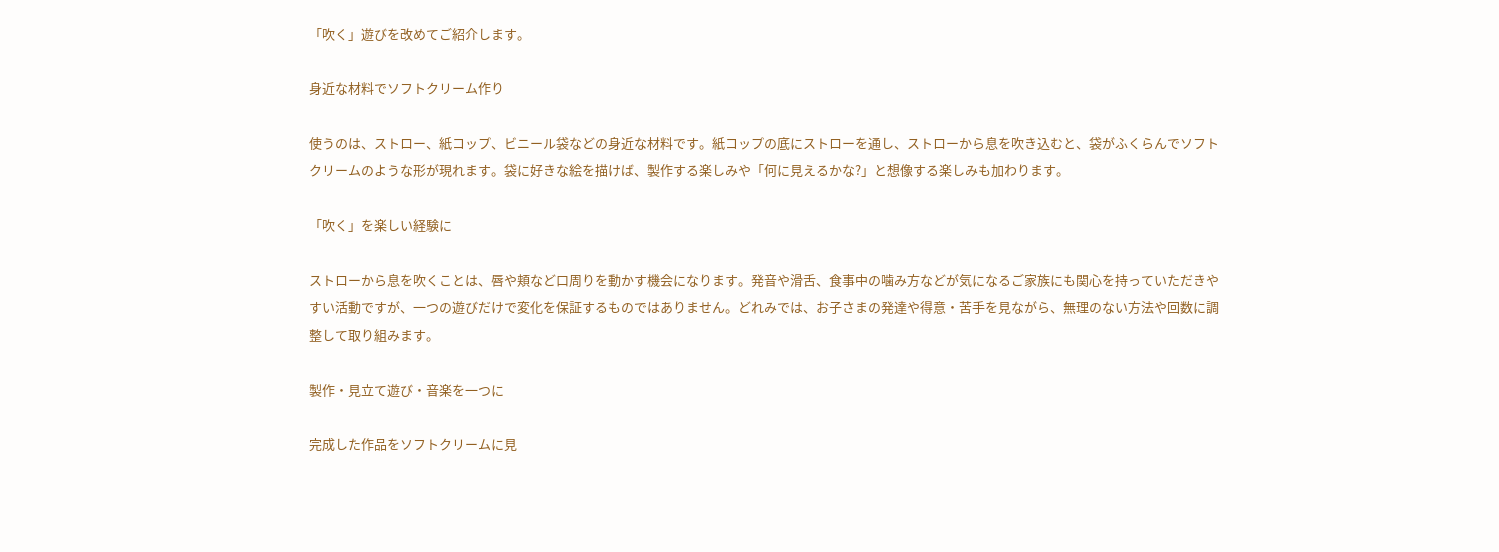「吹く」遊びを改めてご紹介します。

身近な材料でソフトクリーム作り

使うのは、ストロー、紙コップ、ビニール袋などの身近な材料です。紙コップの底にストローを通し、ストローから息を吹き込むと、袋がふくらんでソフトクリームのような形が現れます。袋に好きな絵を描けば、製作する楽しみや「何に見えるかな?」と想像する楽しみも加わります。

「吹く」を楽しい経験に

ストローから息を吹くことは、唇や頬など口周りを動かす機会になります。発音や滑舌、食事中の噛み方などが気になるご家族にも関心を持っていただきやすい活動ですが、一つの遊びだけで変化を保証するものではありません。どれみでは、お子さまの発達や得意・苦手を見ながら、無理のない方法や回数に調整して取り組みます。

製作・見立て遊び・音楽を一つに

完成した作品をソフトクリームに見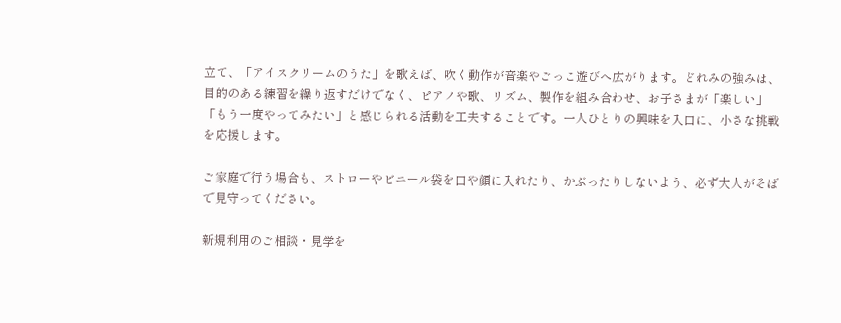立て、「アイスクリームのうた」を歌えば、吹く動作が音楽やごっこ遊びへ広がります。どれみの強みは、目的のある練習を繰り返すだけでなく、ピアノや歌、リズム、製作を組み合わせ、お子さまが「楽しい」「もう一度やってみたい」と感じられる活動を工夫することです。一人ひとりの興味を入口に、小さな挑戦を応援します。

ご家庭で行う場合も、ストローやビニール袋を口や顔に入れたり、かぶったりしないよう、必ず大人がそばで見守ってください。

新規利用のご相談・見学を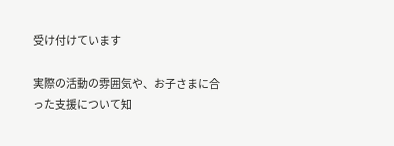受け付けています

実際の活動の雰囲気や、お子さまに合った支援について知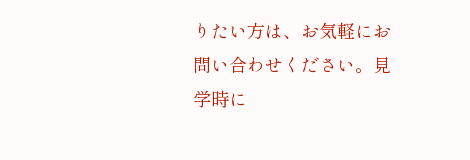りたい方は、お気軽にお問い合わせください。見学時に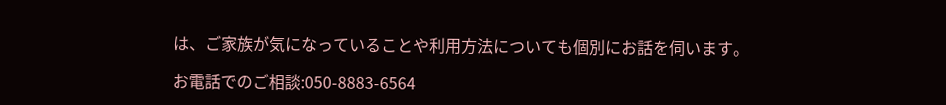は、ご家族が気になっていることや利用方法についても個別にお話を伺います。

お電話でのご相談:050-8883-6564